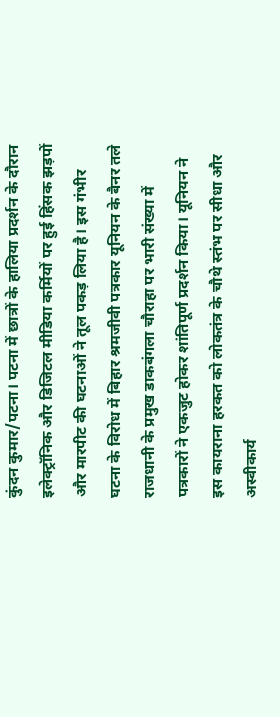कुंदन कुमार/पटना। पटना में छात्रों के हालिया प्रदर्शन के दौरान इलेक्ट्रॉनिक और डिजिटल मीडिया कर्मियों पर हुई हिंसक झड़पों और मारपीट की घटनाओं ने तूल पकड़ लिया है। इस गंभीर घटना के विरोध में बिहार श्रमजीवी पत्रकार यूनियन के बैनर तले राजधानी के प्रमुख डाकबंगला चौराहा पर भारी संख्या में पत्रकारों ने एकजुट होकर शांतिपूर्ण प्रदर्शन किया। यूनियन ने इस कायराना हरकत को लोकतंत्र के चौथे स्तंभ पर सीधा और अस्वीकार्य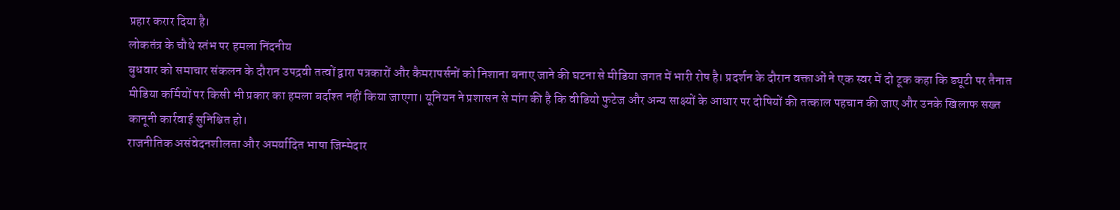प्रहार करार दिया है।
लोकतंत्र के चौथे स्तंभ पर हमला निंदनीय
बुधवार को समाचार संकलन के दौरान उपद्रवी तत्वों द्वारा पत्रकारों और कैमरापर्सनों को निशाना बनाए जाने की घटना से मीडिया जगत में भारी रोष है। प्रदर्शन के दौरान वक्ताओं ने एक स्वर में दो टूक कहा कि ड्यूटी पर तैनात मीडिया कर्मियों पर किसी भी प्रकार का हमला बर्दाश्त नहीं किया जाएगा। यूनियन ने प्रशासन से मांग की है कि वीडियो फुटेज और अन्य साक्ष्यों के आधार पर दोषियों की तत्काल पहचान की जाए और उनके खिलाफ सख्त कानूनी कार्रवाई सुनिश्चित हो।
राजनीतिक असंवेदनशीलता और अमर्यादित भाषा जिम्मेदार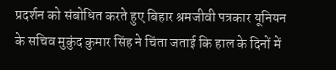प्रदर्शन को संबोधित करते हुए बिहार श्रमजीवी पत्रकार यूनियन के सचिव मुकुंद कुमार सिंह ने चिंता जताई कि हाल के दिनों में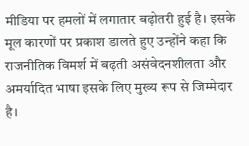मीडिया पर हमलों में लगातार बढ़ोतरी हुई है। इसके मूल कारणों पर प्रकाश डालते हुए उन्होंने कहा कि राजनीतिक विमर्श में बढ़ती असंवेदनशीलता और अमर्यादित भाषा इसके लिए मुख्य रूप से जिम्मेदार है।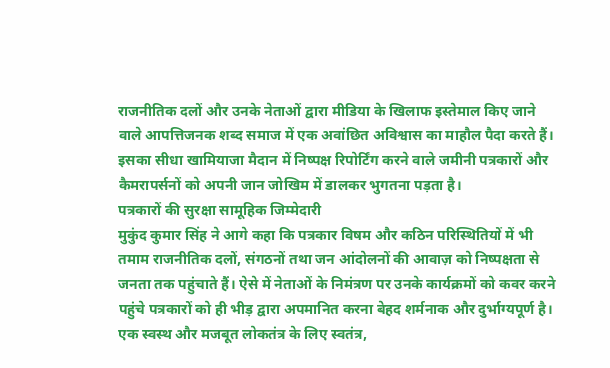राजनीतिक दलों और उनके नेताओं द्वारा मीडिया के खिलाफ इस्तेमाल किए जाने वाले आपत्तिजनक शब्द समाज में एक अवांछित अविश्वास का माहौल पैदा करते हैं। इसका सीधा खामियाजा मैदान में निष्पक्ष रिपोर्टिंग करने वाले जमीनी पत्रकारों और कैमरापर्सनों को अपनी जान जोखिम में डालकर भुगतना पड़ता है।
पत्रकारों की सुरक्षा सामूहिक जिम्मेदारी
मुकुंद कुमार सिंह ने आगे कहा कि पत्रकार विषम और कठिन परिस्थितियों में भी तमाम राजनीतिक दलों, संगठनों तथा जन आंदोलनों की आवाज़ को निष्पक्षता से जनता तक पहुंचाते हैं। ऐसे में नेताओं के निमंत्रण पर उनके कार्यक्रमों को कवर करने पहुंचे पत्रकारों को ही भीड़ द्वारा अपमानित करना बेहद शर्मनाक और दुर्भाग्यपूर्ण है। एक स्वस्थ और मजबूत लोकतंत्र के लिए स्वतंत्र,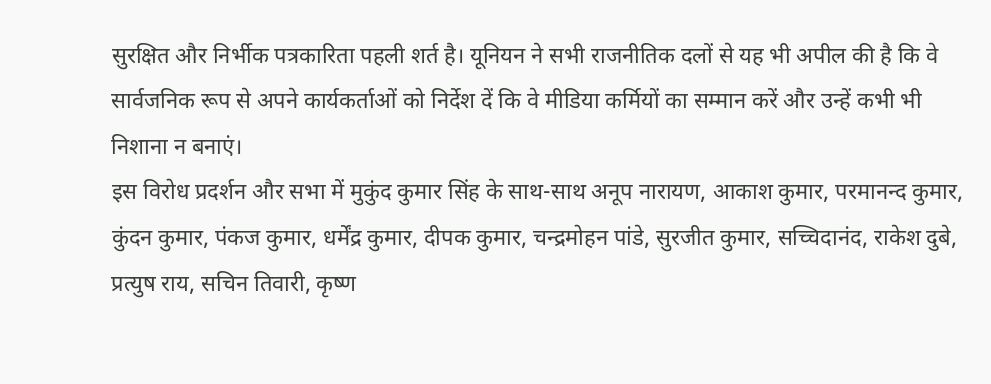सुरक्षित और निर्भीक पत्रकारिता पहली शर्त है। यूनियन ने सभी राजनीतिक दलों से यह भी अपील की है कि वे सार्वजनिक रूप से अपने कार्यकर्ताओं को निर्देश दें कि वे मीडिया कर्मियों का सम्मान करें और उन्हें कभी भी निशाना न बनाएं।
इस विरोध प्रदर्शन और सभा में मुकुंद कुमार सिंह के साथ-साथ अनूप नारायण, आकाश कुमार, परमानन्द कुमार, कुंदन कुमार, पंकज कुमार, धर्मेंद्र कुमार, दीपक कुमार, चन्द्रमोहन पांडे, सुरजीत कुमार, सच्चिदानंद, राकेश दुबे, प्रत्युष राय, सचिन तिवारी, कृष्ण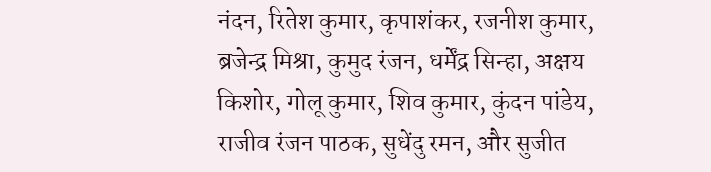नंदन, रितेश कुमार, कृपाशंकर, रजनीश कुमार, ब्रजेन्द्र मिश्रा, कुमुद रंजन, धर्मेंद्र सिन्हा, अक्षय किशोर, गोलू कुमार, शिव कुमार, कुंदन पांडेय, राजीव रंजन पाठक, सुधेंदु रमन, और सुजीत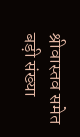श्रीवास्तव समेत बड़ी संख्या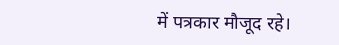में पत्रकार मौजूद रहे।